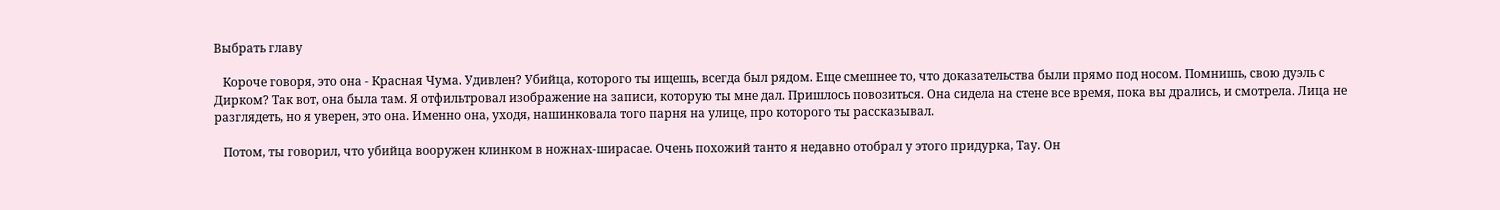Выбрать главу

   Короче говоря, это она - Красная Чума. Удивлен? Убийца, которого ты ищешь, всегда был рядом. Еще смешнее то, что доказательства были прямо под носом. Помнишь, свою дуэль с Дирком? Так вот, она была там. Я отфильтровал изображение на записи, которую ты мне дал. Пришлось повозиться. Она сидела на стене все время, пока вы дрались, и смотрела. Лица не разглядеть, но я уверен, это она. Именно она, уходя, нашинковала того парня на улице, про которого ты рассказывал.

   Потом, ты говорил, что убийца вооружен клинком в ножнах-ширасае. Очень похожий танто я недавно отобрал у этого придурка, Тау. Он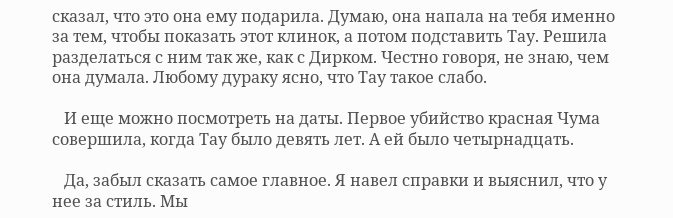сказал, что это она ему подарила. Думаю, она напала на тебя именно за тем, чтобы показать этот клинок, а потом подставить Тау. Решила разделаться с ним так же, как с Дирком. Честно говоря, не знаю, чем она думала. Любому дураку ясно, что Тау такое слабо.

   И еще можно посмотреть на даты. Первое убийство красная Чума совершила, когда Тау было девять лет. А ей было четырнадцать.

   Да, забыл сказать самое главное. Я навел справки и выяснил, что у нее за стиль. Мы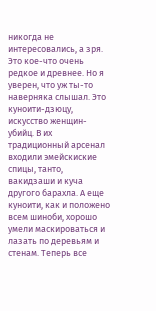никогда не интересовались, а зря. Это кое-что очень редкое и древнее. Но я уверен, что уж ты-то наверняка слышал. Это куноити-дзюцу, искусство женщин-убийц. В их традиционный арсенал входили эмейскиские спицы, танто, вакидзаши и куча другого барахла. А еще куноити, как и положено всем шиноби, хорошо умели маскироваться и лазать по деревьям и стенам. Теперь все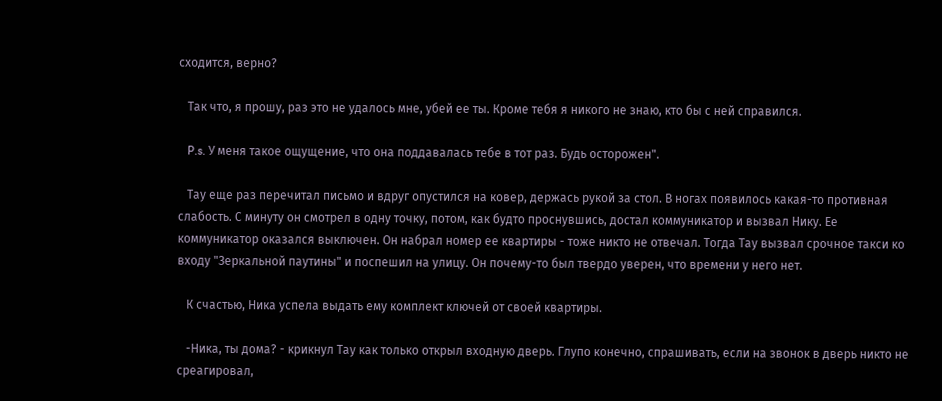сходится, верно?

   Так что, я прошу, раз это не удалось мне, убей ее ты. Кроме тебя я никого не знаю, кто бы с ней справился.

   P.s. У меня такое ощущение, что она поддавалась тебе в тот раз. Будь осторожен".

   Тау еще раз перечитал письмо и вдруг опустился на ковер, держась рукой за стол. В ногах появилось какая-то противная слабость. С минуту он смотрел в одну точку, потом, как будто проснувшись, достал коммуникатор и вызвал Нику. Ее коммуникатор оказался выключен. Он набрал номер ее квартиры - тоже никто не отвечал. Тогда Тау вызвал срочное такси ко входу "Зеркальной паутины" и поспешил на улицу. Он почему-то был твердо уверен, что времени у него нет.

   К счастью, Ника успела выдать ему комплект ключей от своей квартиры.

   -Ника, ты дома? - крикнул Тау как только открыл входную дверь. Глупо конечно, спрашивать, если на звонок в дверь никто не среагировал,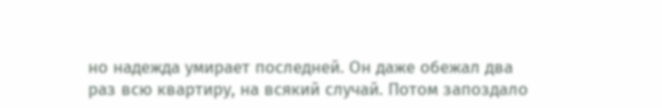но надежда умирает последней. Он даже обежал два раз всю квартиру, на всякий случай. Потом запоздало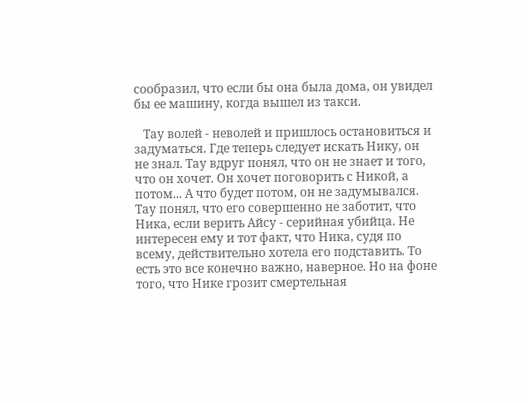сообразил, что если бы она была дома, он увидел бы ее машину, когда вышел из такси.

   Тау волей - неволей и пришлось остановиться и задуматься. Где теперь следует искать Нику, он не знал. Тау вдруг понял, что он не знает и того, что он хочет. Он хочет поговорить с Никой, а потом... А что будет потом, он не задумывался. Тау понял, что его совершенно не заботит, что Ника, если верить Айсу - серийная убийца. Не интересен ему и тот факт, что Ника, судя по всему, действительно хотела его подставить. То есть это все конечно важно, наверное. Но на фоне того, что Нике грозит смертельная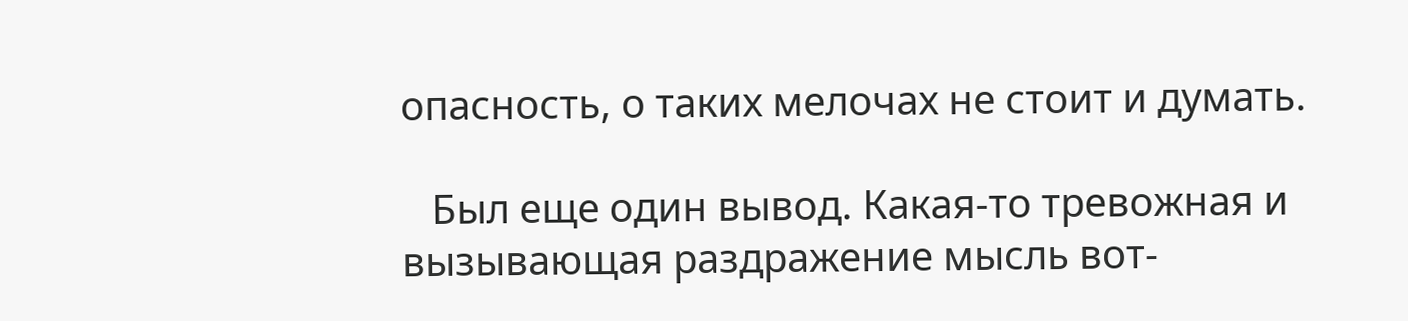опасность, о таких мелочах не стоит и думать.

   Был еще один вывод. Какая-то тревожная и вызывающая раздражение мысль вот-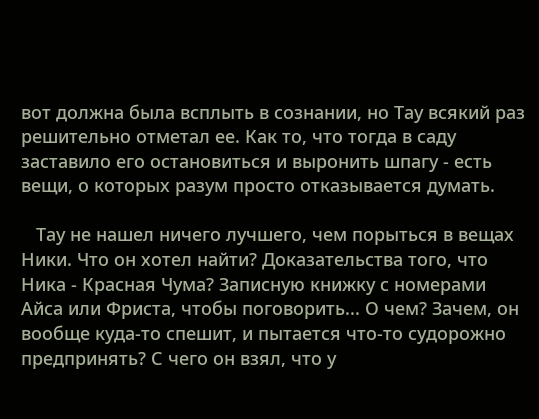вот должна была всплыть в сознании, но Тау всякий раз решительно отметал ее. Как то, что тогда в саду заставило его остановиться и выронить шпагу - есть вещи, о которых разум просто отказывается думать.

   Тау не нашел ничего лучшего, чем порыться в вещах Ники. Что он хотел найти? Доказательства того, что Ника - Красная Чума? Записную книжку с номерами Айса или Фриста, чтобы поговорить... О чем? Зачем, он вообще куда-то спешит, и пытается что-то судорожно предпринять? С чего он взял, что у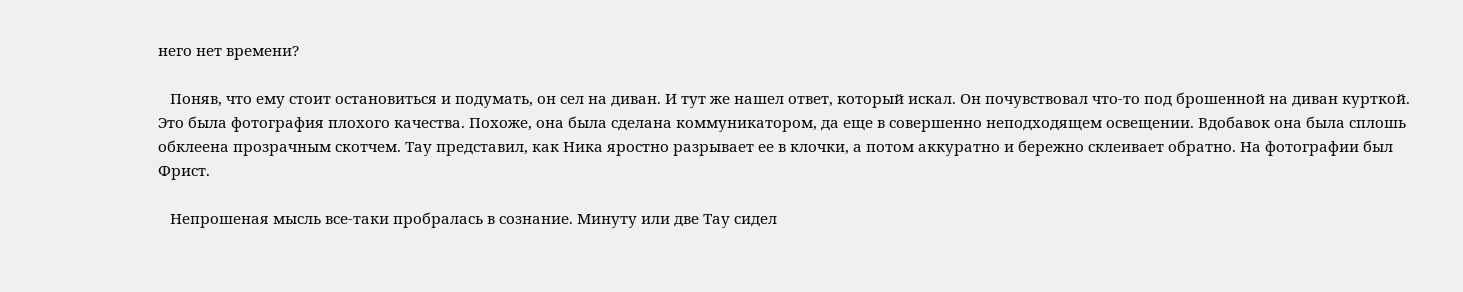него нет времени?

   Поняв, что ему стоит остановиться и подумать, он сел на диван. И тут же нашел ответ, который искал. Он почувствовал что-то под брошенной на диван курткой. Это была фотография плохого качества. Похоже, она была сделана коммуникатором, да еще в совершенно неподходящем освещении. Вдобавок она была сплошь обклеена прозрачным скотчем. Тау представил, как Ника яростно разрывает ее в клочки, а потом аккуратно и бережно склеивает обратно. На фотографии был Фрист.

   Непрошеная мысль все-таки пробралась в сознание. Минуту или две Тау сидел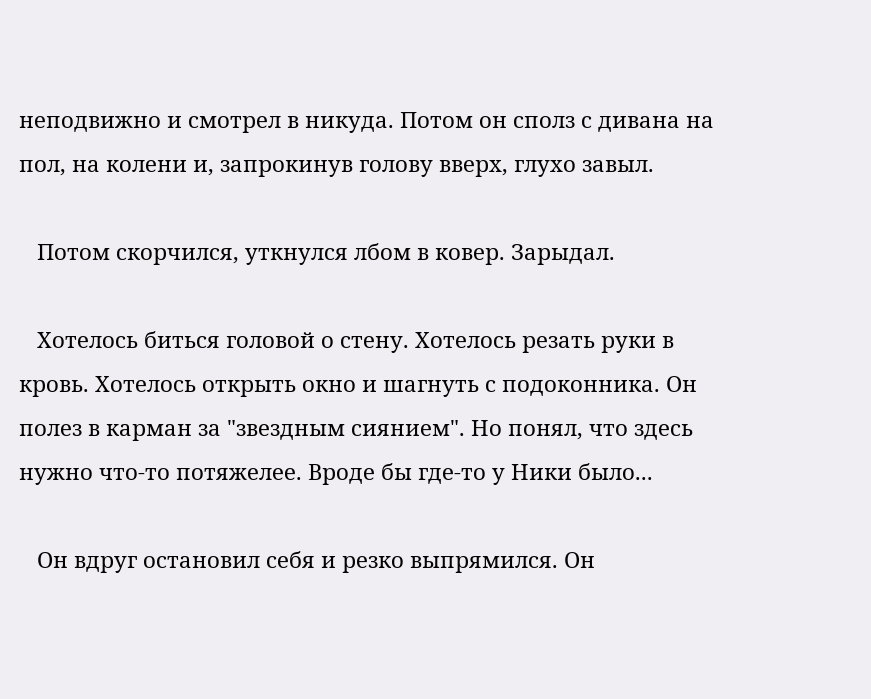неподвижно и смотрел в никуда. Потом он сполз с дивана на пол, на колени и, запрокинув голову вверх, глухо завыл.

   Потом скорчился, уткнулся лбом в ковер. Зарыдал.

   Хотелось биться головой о стену. Хотелось резать руки в кровь. Хотелось открыть окно и шагнуть с подоконника. Он полез в карман за "звездным сиянием". Но понял, что здесь нужно что-то потяжелее. Вроде бы где-то у Ники было...

   Он вдруг остановил себя и резко выпрямился. Он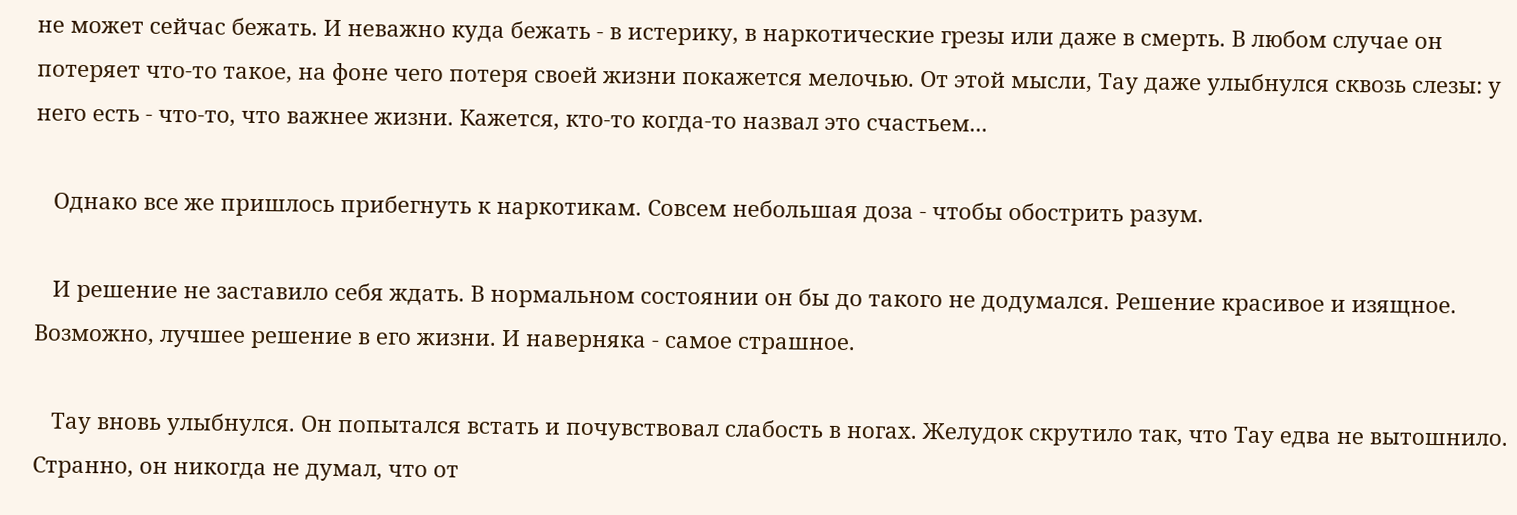не может сейчас бежать. И неважно куда бежать - в истерику, в наркотические грезы или даже в смерть. В любом случае он потеряет что-то такое, на фоне чего потеря своей жизни покажется мелочью. От этой мысли, Тау даже улыбнулся сквозь слезы: у него есть - что-то, что важнее жизни. Кажется, кто-то когда-то назвал это счастьем...

   Однако все же пришлось прибегнуть к наркотикам. Совсем небольшая доза - чтобы обострить разум.

   И решение не заставило себя ждать. В нормальном состоянии он бы до такого не додумался. Решение красивое и изящное. Возможно, лучшее решение в его жизни. И наверняка - самое страшное.

   Тау вновь улыбнулся. Он попытался встать и почувствовал слабость в ногах. Желудок скрутило так, что Тау едва не вытошнило. Странно, он никогда не думал, что от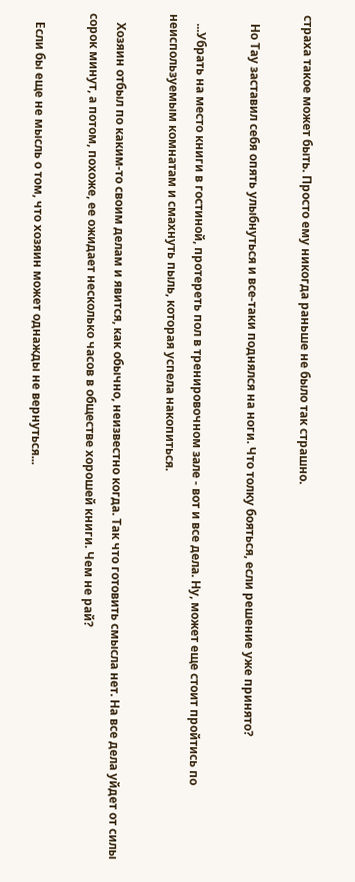страха такое может быть. Просто ему никогда раньше не было так страшно.

   Но Тау заставил себя опять улыбнуться и все-таки поднялся на ноги. Что толку бояться, если решение уже принято?

   ...Убрать на место книги в гостиной, протереть пол в тренировочном зале - вот и все дела. Ну, может еще стоит пройтись по неиспользуемым комнатам и смахнуть пыль, которая успела накопиться.

   Хозяин отбыл по каким-то своим делам и явится, как обычно, неизвестно когда. Так что готовить смысла нет. На все дела уйдет от силы сорок минут, а потом, похоже, ее ожидает несколько часов в обществе хорошей книги. Чем не рай?

   Если бы еще не мысль о том, что хозяин может однажды не вернуться...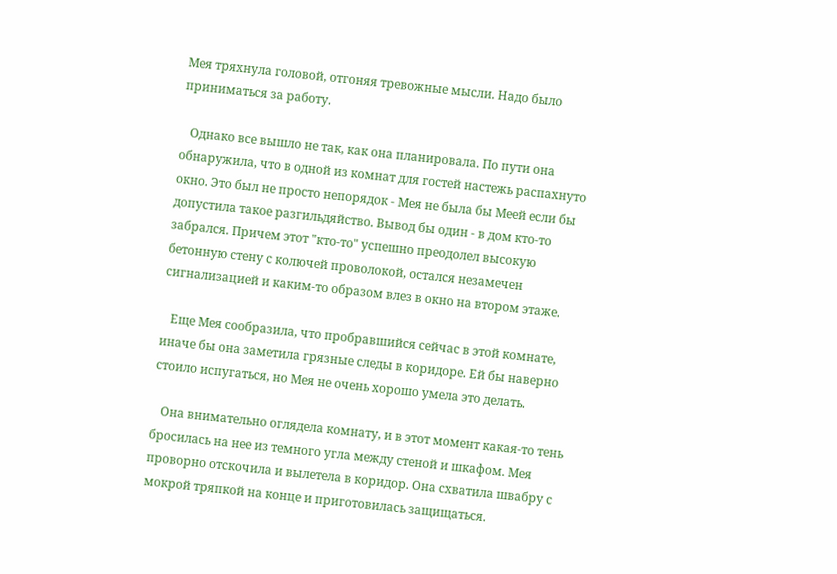Мея тряхнула головой, отгоняя тревожные мысли. Надо было приниматься за работу.

   Однако все вышло не так, как она планировала. По пути она обнаружила, что в одной из комнат для гостей настежь распахнуто окно. Это был не просто непорядок - Мея не была бы Меей если бы допустила такое разгильдяйство. Вывод бы один - в дом кто-то забрался. Причем этот "кто-то" успешно преодолел высокую бетонную стену с колючей проволокой, остался незамечен сигнализацией и каким-то образом влез в окно на втором этаже.

   Еще Мея сообразила, что пробравшийся сейчас в этой комнате, иначе бы она заметила грязные следы в коридоре. Ей бы наверно стоило испугаться, но Мея не очень хорошо умела это делать.

   Она внимательно оглядела комнату, и в этот момент какая-то тень бросилась на нее из темного угла между стеной и шкафом. Мея проворно отскочила и вылетела в коридор. Она схватила швабру с мокрой тряпкой на конце и приготовилась защищаться.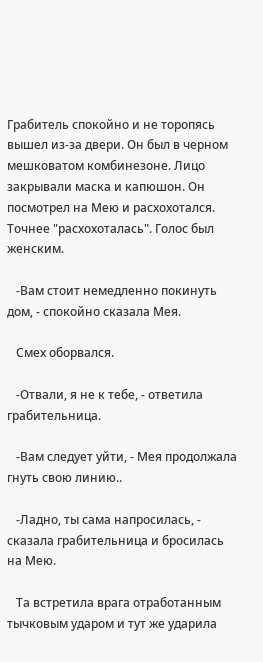Грабитель спокойно и не торопясь вышел из-за двери. Он был в черном мешковатом комбинезоне. Лицо закрывали маска и капюшон. Он посмотрел на Мею и расхохотался. Точнее "расхохоталась". Голос был женским.

   -Вам стоит немедленно покинуть дом, - спокойно сказала Мея.

   Смех оборвался.

   -Отвали, я не к тебе, - ответила грабительница.

   -Вам следует уйти, - Мея продолжала гнуть свою линию..

   -Ладно, ты сама напросилась, - сказала грабительница и бросилась на Мею.

   Та встретила врага отработанным тычковым ударом и тут же ударила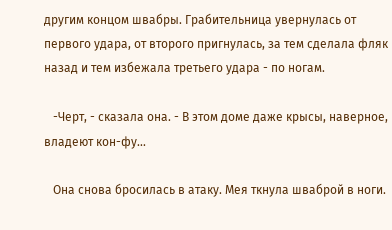другим концом швабры. Грабительница увернулась от первого удара, от второго пригнулась, за тем сделала фляк назад и тем избежала третьего удара - по ногам.

   -Черт, - сказала она. - В этом доме даже крысы, наверное, владеют кон-фу...

   Она снова бросилась в атаку. Мея ткнула шваброй в ноги.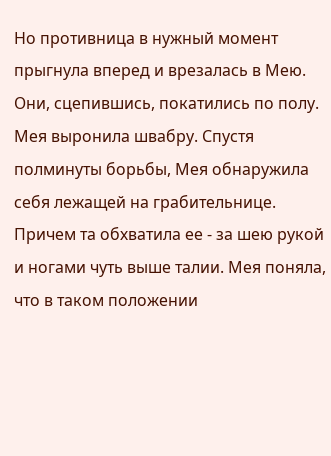Но противница в нужный момент прыгнула вперед и врезалась в Мею. Они, сцепившись, покатились по полу. Мея выронила швабру. Спустя полминуты борьбы, Мея обнаружила себя лежащей на грабительнице. Причем та обхватила ее - за шею рукой и ногами чуть выше талии. Мея поняла, что в таком положении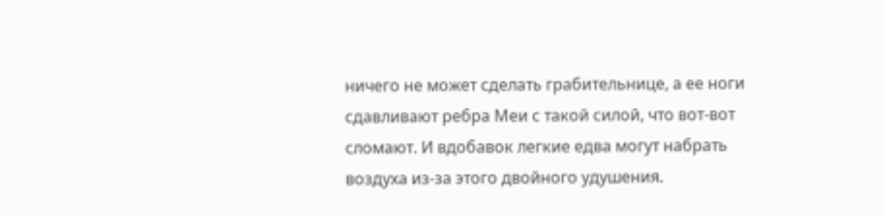ничего не может сделать грабительнице, а ее ноги сдавливают ребра Меи с такой силой, что вот-вот сломают. И вдобавок легкие едва могут набрать воздуха из-за этого двойного удушения.